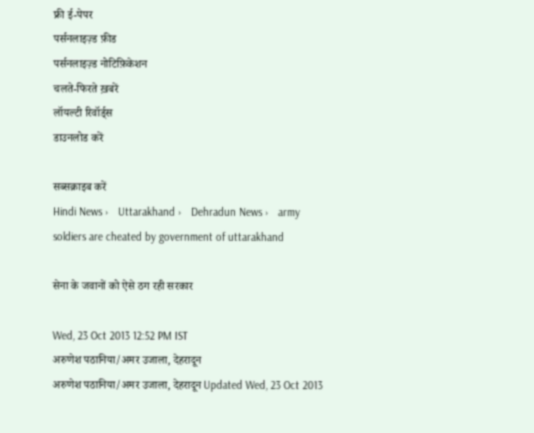फ्री ई-पेपर
पर्सनलाइज़्ड फ़ीड
पर्सनलाइज़्ड नोटिफ़िकेशन
चलते-फिरते ख़बरें
लॉयल्टी रिवॉर्ड्स
डाउनलोड करें

सब्सक्राइब करें
Hindi News ›   Uttarakhand ›   Dehradun News ›   army soldiers are cheated by government of uttarakhand

सेना के जवानों को ऐसे ठग रही सरकार

Wed, 23 Oct 2013 12:52 PM IST
अरुणेश पठानिया/अमर उजाला, देहरादून
अरुणेश पठानिया/अमर उजाला, देहरादून Updated Wed, 23 Oct 2013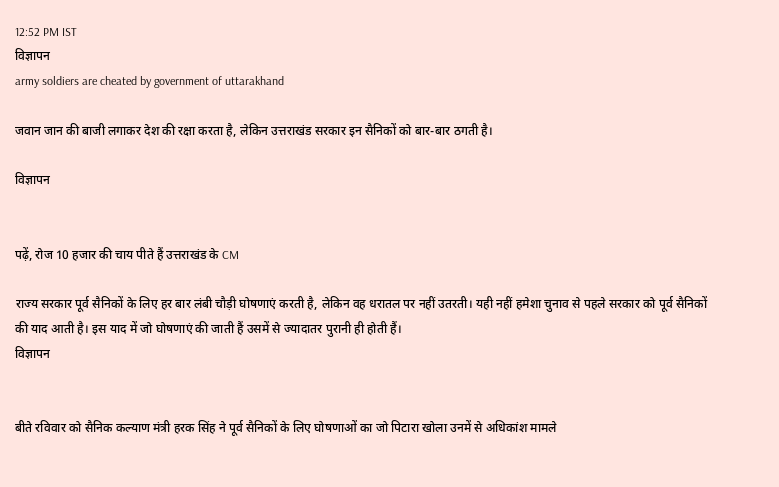12:52 PM IST
विज्ञापन
army soldiers are cheated by government of uttarakhand

जवान जान की बाजी लगाकर देश की रक्षा करता है, लेकिन उत्तराखंड सरकार इन सैनिकों को बार-बार ठगती है।

विज्ञापन


पढ़ें, रोज 10 हजार की चाय पीते हैं उत्तराखंड के CM

राज्य सरकार पूर्व सैनिकों के लिए हर बार लंबी चौड़ी घोषणाएं करती है, लेकिन वह धरातल पर नहीं उतरती। यही नहीं हमेशा चुनाव से पहले सरकार को पूर्व सैनिकों की याद आती है। इस याद में जो घोषणाएं की जाती हैं उसमें से ज्यादातर पुरानी ही होती हैं।
विज्ञापन


बीते रविवार को सैनिक कल्याण मंत्री हरक सिंह ने पूर्व सैनिकों के लिए घोषणाओं का जो पिटारा खोला उनमें से अधिकांश मामले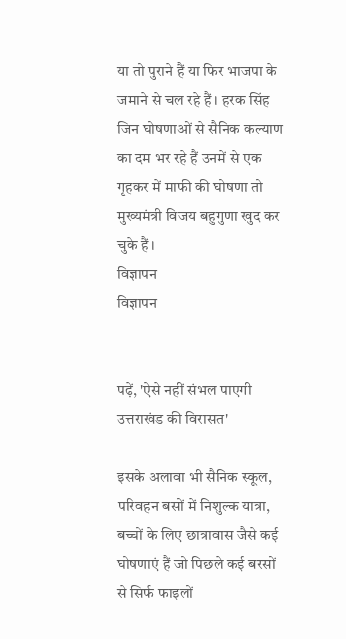या तो पुराने हैं या फिर भाजपा के जमाने से चल रहे हैं। हरक सिंह जिन घोषणाओं से सैनिक कल्याण का दम भर रहे हैं उनमें से एक गृहकर में माफी की घोषणा तो मुख्यमंत्री विजय बहुगुणा खुद कर चुके हैं।
विज्ञापन
विज्ञापन


पढ़ें, 'ऐसे नहीं संभल पाएगी उत्तराखंड की विरासत'

इसके अलावा भी सैनिक स्कूल, परिवहन बसों में निशुल्क यात्रा, बच्चों के लिए छात्रावास जैसे कई घोषणाएं हैं जो पिछले कई बरसों से सिर्फ फाइलों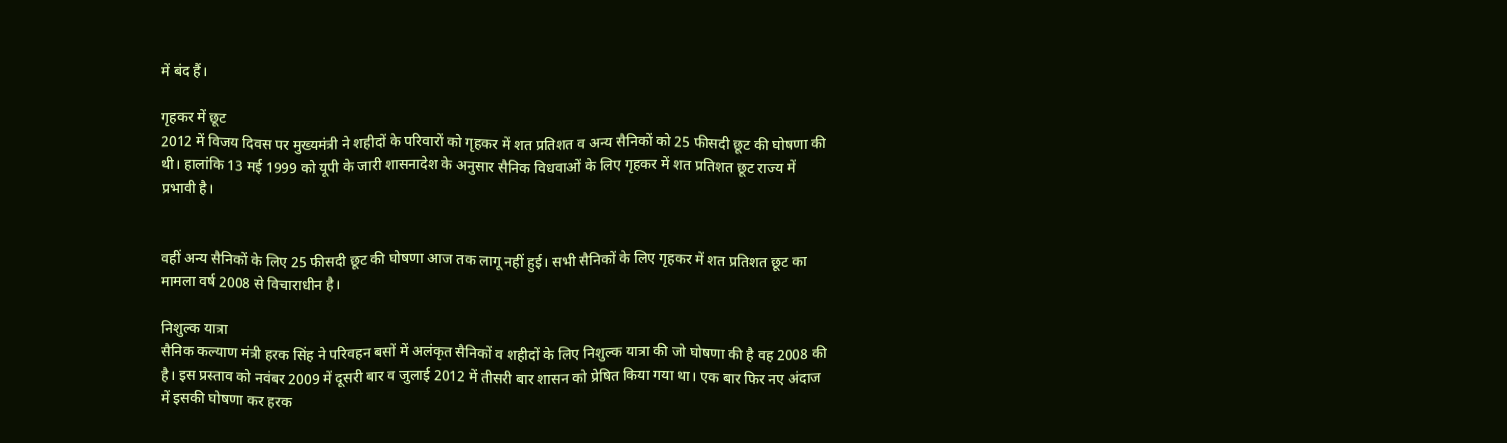में बंद हैं।

गृहकर में छूट
2012 में विजय दिवस पर मुख्यमंत्री ने शहीदों के परिवारों को गृहकर में शत प्रतिशत व अन्य सैनिकों को 25 फीसदी छूट की घोषणा की थी। हालांकि 13 मई 1999 को यूपी के जारी शासनादेश के अनुसार सैनिक विधवाओं के लिए गृहकर में शत प्रतिशत छूट राज्य में प्रभावी है।


वहीं अन्य सैनिकों के लिए 25 फीसदी छूट की घोषणा आज तक लागू नहीं हुई। सभी सैनिकों के लिए गृहकर में शत प्रतिशत छूट का मामला वर्ष 2008 से विचाराधीन है।

निशुल्क यात्रा
सैनिक कल्याण मंत्री हरक सिंह ने परिवहन बसों में अलंकृत सैनिकों व शहीदों के लिए निशुल्क यात्रा की जो घोषणा की है वह 2008 की है। इस प्रस्ताव को नवंबर 2009 में दूसरी बार व जुलाई 2012 में तीसरी बार शासन को प्रेषित किया गया था। एक बार फिर नए अंदाज में इसकी घोषणा कर हरक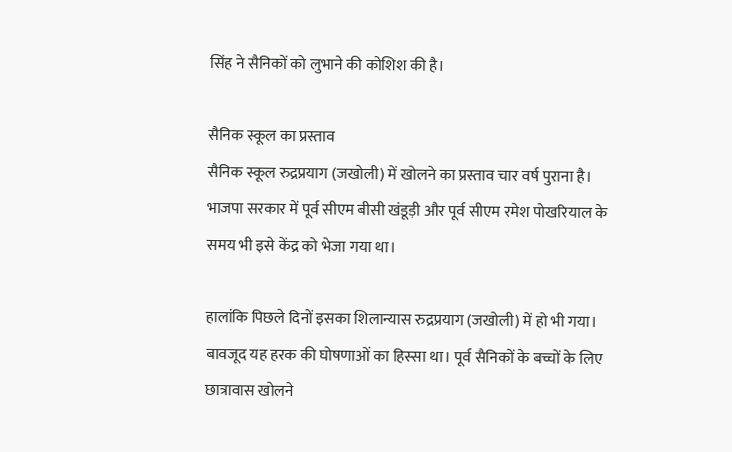सिंह ने सैनिकों को लुभाने की कोशिश की है।

सैनिक स्कूल का प्रस्ताव
सैनिक स्कूल रुद्रप्रयाग (जखोली) में खोलने का प्रस्ताव चार वर्ष पुराना है। भाजपा सरकार में पूर्व सीएम बीसी खंडूड़ी और पूर्व सीएम रमेश पोखरियाल के समय भी इसे केंद्र को भेजा गया था।

हालांकि पिछले दिनों इसका शिलान्यास रुद्रप्रयाग (जखोली) में हो भी गया। बावजूद यह हरक की घोषणाओं का हिस्सा था। पूर्व सैनिकों के बच्चों के लिए छात्रावास खोलने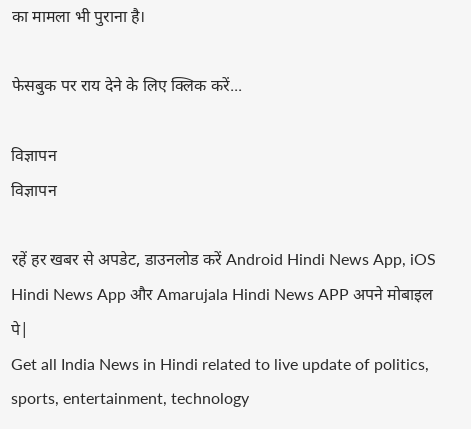का मामला भी पुराना है।

फेसबुक पर राय देने के लिए क्लिक करें...

विज्ञापन
विज्ञापन

रहें हर खबर से अपडेट, डाउनलोड करें Android Hindi News App, iOS Hindi News App और Amarujala Hindi News APP अपने मोबाइल पे|
Get all India News in Hindi related to live update of politics, sports, entertainment, technology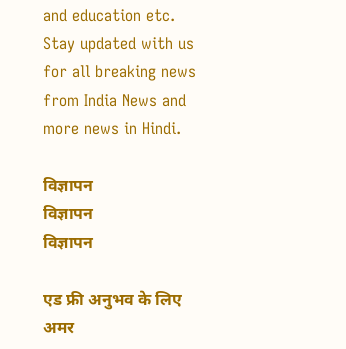and education etc. Stay updated with us for all breaking news from India News and more news in Hindi.

विज्ञापन
विज्ञापन
विज्ञापन

एड फ्री अनुभव के लिए अमर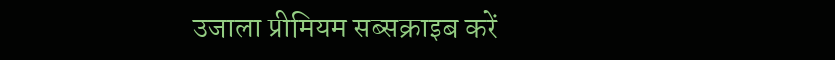उजाला प्रीमियम सब्सक्राइब करें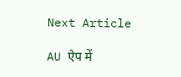Next Article

AU ऐप में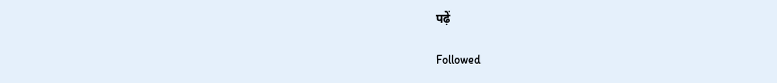पढ़ें

Followed